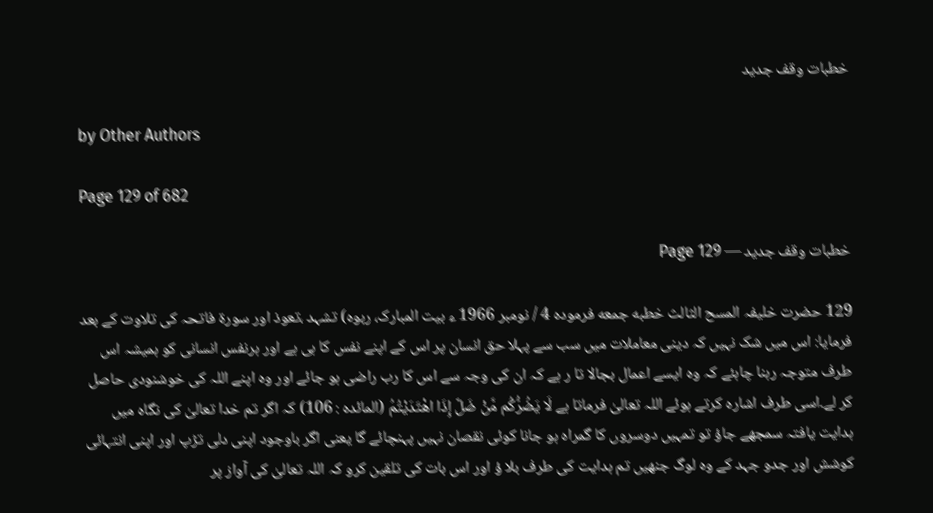خطبات وقف جدید

by Other Authors

Page 129 of 682

خطبات وقف جدید — Page 129

129 حضرت خلیفہ المسح الثالث خطبه جمعه فرموده 4 / نومبر 1966 ء بیت المبارک، ربوه) تشہد ،تعوذ اور سورۃ فاتحہ کی تلاوت کے بعد فرمایا: اس میں شک نہیں کہ دینی معاملات میں سب سے پہلا حق انسان پر اس کے اپنے نفس کا ہی ہے اور ہرنفس انسانی کو ہمیشہ اس طرف متوجہ رہنا چاہئے کہ وہ ایسے اعمال بجالا تا ر ہے کہ ان کی وجہ سے اس کا رب راضی ہو جائے اور وہ اپنے اللہ کی خوشنودی حاصل کر لے۔اسی طرف اشارہ کرتے ہوئے اللہ تعالیٰ فرماتا ہے لَا يَضُرُّكُم مَّنْ ضَلَّ إِذَا اهْتَدَيْتُمُ (المائده : 106) کہ اگر تم خدا تعالیٰ کی نگاہ میں ہدایت یافتہ سمجھے جاؤ تو تمہیں دوسروں کا گمراہ ہو جانا کوئی نقصان نہیں پہنچائے گا یعنی اگر باوجود اپنی دلی تڑپ اور اپنی انتہائی کوشش اور جدو جہد کے وہ لوگ جنھیں تم ہدایت کی طرف بلا ؤ اور اس بات کی تلقین کرو کہ اللہ تعالیٰ کی آواز پر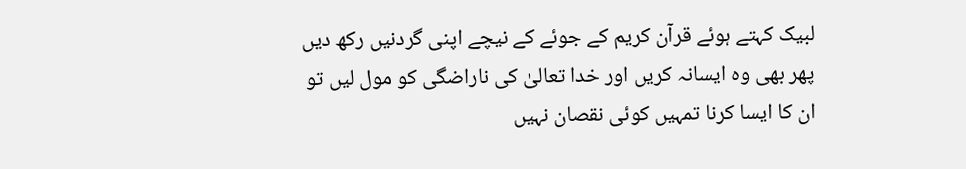لبیک کہتے ہوئے قرآن کریم کے جوئے کے نیچے اپنی گردنیں رکھ دیں پھر بھی وہ ایسانہ کریں اور خدا تعالیٰ کی ناراضگی کو مول لیں تو ان کا ایسا کرنا تمہیں کوئی نقصان نہیں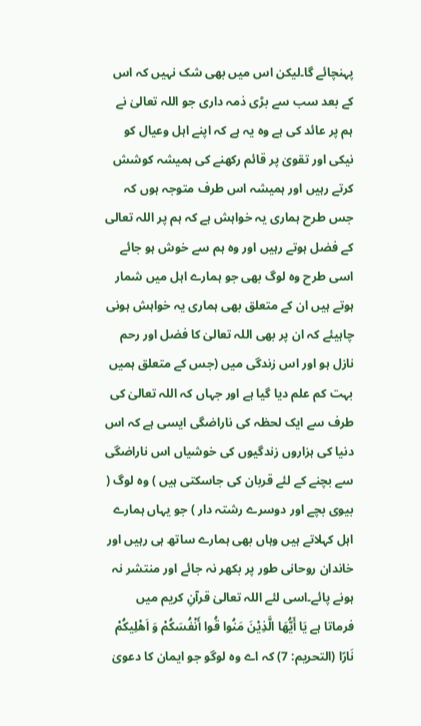پہنچائے گا۔لیکن اس میں بھی شک نہیں کہ اس کے بعد سب سے بڑی ذمہ داری جو اللہ تعالیٰ نے ہم پر عائد کی ہے وہ یہ ہے کہ اپنے اہل وعیال کو نیکی اور تقویٰ پر قائم رکھنے کی ہمیشہ کوشش کرتے رہیں اور ہمیشہ اس طرف متوجہ ہوں کہ جس طرح ہماری یہ خواہش ہے کہ ہم پر اللہ تعالی کے فضل ہوتے رہیں اور وہ ہم سے خوش ہو جائے اسی طرح وہ لوگ بھی جو ہمارے اہل میں شمار ہوتے ہیں ان کے متعلق بھی ہماری یہ خواہش ہونی چاہیئے کہ ان پر بھی اللہ تعالیٰ کا فضل اور رحم نازل ہو اور اس زندگی میں (جس کے متعلق ہمیں بہت کم علم دیا گیا ہے اور جہاں کہ اللہ تعالیٰ کی طرف سے ایک لحظہ کی ناراضگی ایسی ہے کہ اس دنیا کی ہزاروں زندگیوں کی خوشیاں اس ناراضگی سے بچنے کے لئے قربان کی جاسکتی ہیں ) وہ لوگ ( بیوی بچے اور دوسرے رشتہ دار ) جو یہاں ہمارے اہل کہلاتے ہیں وہاں بھی ہمارے ساتھ ہی رہیں اور خاندان روحانی طور پر بکھر نہ جائے اور منتشر نہ ہونے پائے۔اسی لئے اللہ تعالیٰ قرآنِ کریم میں فرماتا ہے يَا أَيُّهَا الَّذِيْنَ مَنُوا قُوا أَنْفُسَكُمْ وَ اَهْلِيكُمْ نَارًا (التحریم: 7) کہ اے وہ لوگو جو ایمان کا دعویٰ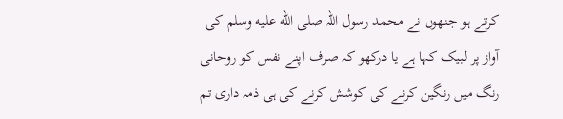کرتے ہو جنھوں نے محمد رسول اللہ صلى الله عليه وسلم کی آواز پر لبیک کہا ہے یا درکھو کہ صرف اپنے نفس کو روحانی رنگ میں رنگین کرنے کی کوشش کرنے کی ہی ذمہ داری تم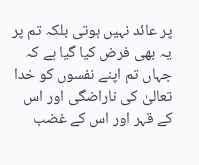پر عائد نہیں ہوتی بلکہ تم پر یہ بھی فرض کیا گیا ہے کہ جہاں تم اپنے نفسوں کو خدا تعالیٰ کی ناراضگی اور اس کے قہر اور اس کے غضب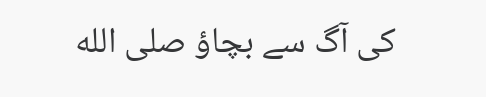کی آگ سے بچاؤ صلى الله